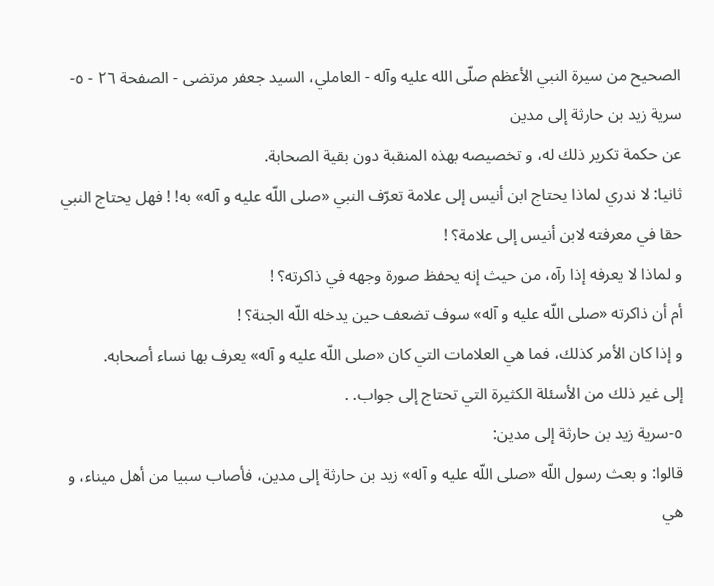الصحيح من سيرة النبي الأعظم صلّى الله عليه وآله - العاملي، السيد جعفر مرتضى - الصفحة ٢٦ - ٥-سرية زيد بن حارثة إلى مدين
عن حكمة تكرير ذلك له، و تخصيصه بهذه المنقبة دون بقية الصحابة.
ثانيا: لا ندري لماذا يحتاج ابن أنيس إلى علامة تعرّف النبي «صلى اللّه عليه و آله» به! ! فهل يحتاج النبي حقا في معرفته لابن أنيس إلى علامة؟ !
و لماذا لا يعرفه إذا رآه، من حيث إنه يحفظ صورة وجهه في ذاكرته؟ !
أم أن ذاكرته «صلى اللّه عليه و آله» سوف تضعف حين يدخله اللّه الجنة؟ !
و إذا كان الأمر كذلك، فما هي العلامات التي كان «صلى اللّه عليه و آله» يعرف بها نساء أصحابه.
إلى غير ذلك من الأسئلة الكثيرة التي تحتاج إلى جواب. .
٥-سرية زيد بن حارثة إلى مدين:
قالوا: و بعث رسول اللّه «صلى اللّه عليه و آله» زيد بن حارثة إلى مدين، فأصاب سبيا من أهل ميناء، و هي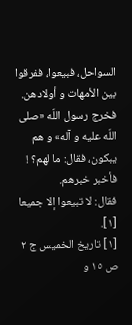السواحل، فبيعوا، ففرقوا بين الأمهات و أولادهن. فخرج رسول اللّه «صلى اللّه عليه و آله» و هم يبكون، فقال: ما لهم؟ !
فأخبر خبرهم.
فقال: لا تبيعوا إلا جميعا [١].
[١] تاريخ الخميس ج ٢ ص ١٥ و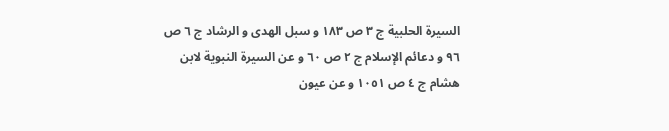السيرة الحلبية ج ٣ ص ١٨٣ و سبل الهدى و الرشاد ج ٦ ص ٩٦ و دعائم الإسلام ج ٢ ص ٦٠ و عن السيرة النبوية لابن هشام ج ٤ ص ١٠٥١ و عن عيون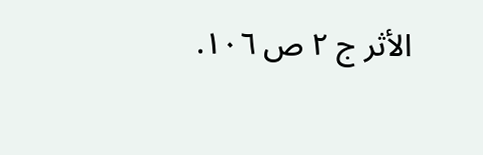الأثر ج ٢ ص ١٠٦.